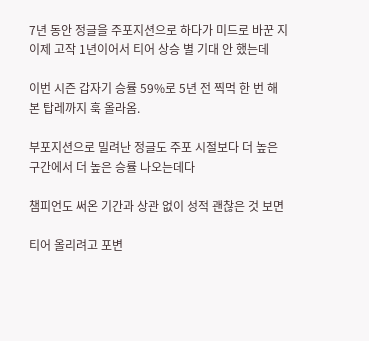7년 동안 정글을 주포지션으로 하다가 미드로 바꾼 지 이제 고작 1년이어서 티어 상승 별 기대 안 했는데

이번 시즌 갑자기 승률 59%로 5년 전 찍먹 한 번 해본 탑레까지 훅 올라옴.

부포지션으로 밀려난 정글도 주포 시절보다 더 높은 구간에서 더 높은 승률 나오는데다

챔피언도 써온 기간과 상관 없이 성적 괜찮은 것 보면

티어 올리려고 포변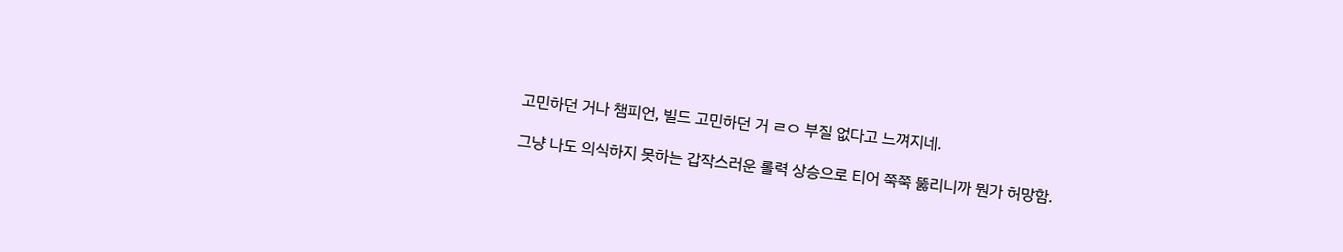고민하던 거나 챔피언, 빌드 고민하던 거 ㄹㅇ 부질 없다고 느껴지네.

그냥 나도 의식하지 못하는 갑작스러운 롤력 상승으로 티어 쭉쭉 뚫리니까 뭔가 허망함.